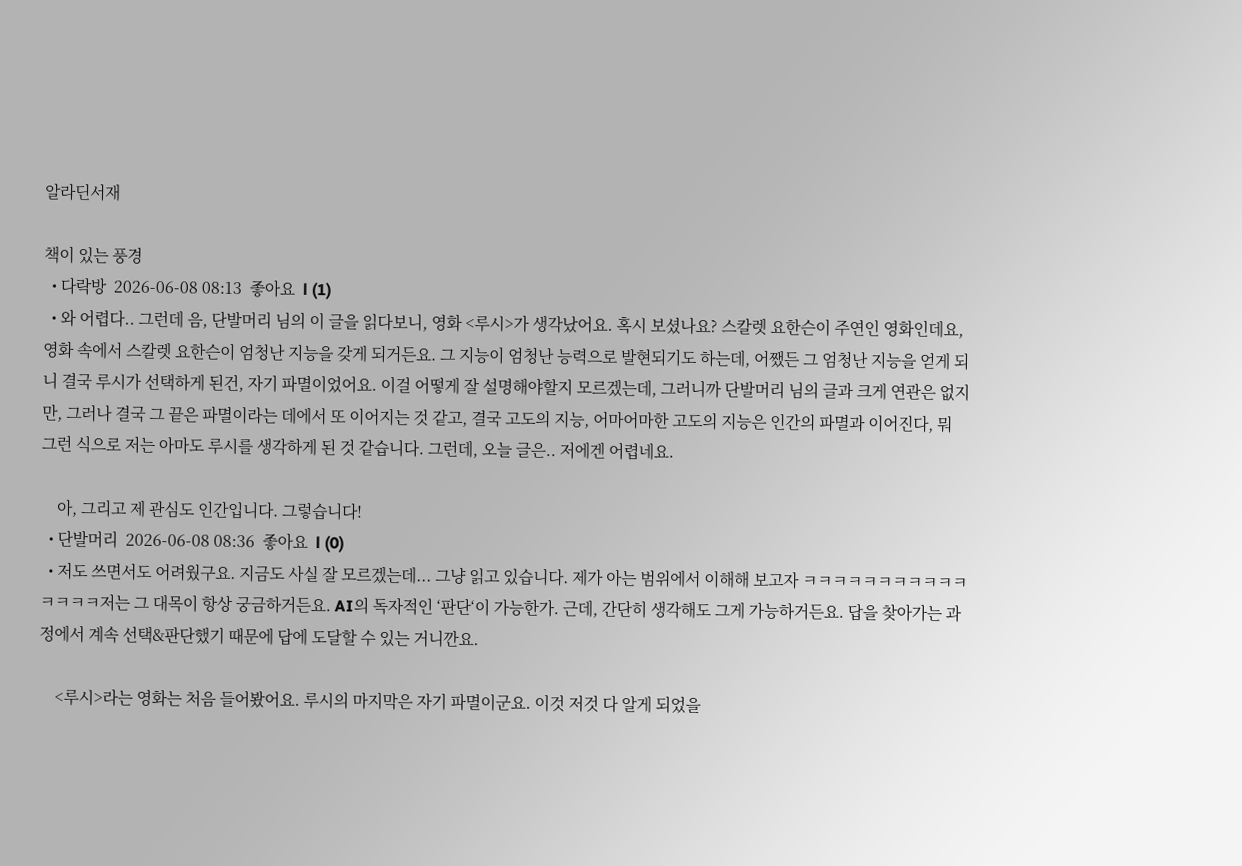알라딘서재

책이 있는 풍경
  • 다락방  2026-06-08 08:13  좋아요  l (1)
  • 와 어렵다.. 그런데 음, 단발머리 님의 이 글을 읽다보니, 영화 <루시>가 생각났어요. 혹시 보셨나요? 스칼렛 요한슨이 주연인 영화인데요, 영화 속에서 스칼렛 요한슨이 엄청난 지능을 갖게 되거든요. 그 지능이 엄청난 능력으로 발현되기도 하는데, 어쨌든 그 엄청난 지능을 얻게 되니 결국 루시가 선택하게 된건, 자기 파멸이었어요. 이걸 어떻게 잘 설명해야할지 모르겠는데, 그러니까 단발머리 님의 글과 크게 연관은 없지만, 그러나 결국 그 끝은 파멸이라는 데에서 또 이어지는 것 같고, 결국 고도의 지능, 어마어마한 고도의 지능은 인간의 파멸과 이어진다, 뭐 그런 식으로 저는 아마도 루시를 생각하게 된 것 같습니다. 그런데, 오늘 글은.. 저에겐 어렵네요.

    아, 그리고 제 관심도 인간입니다. 그렇습니다!
  • 단발머리  2026-06-08 08:36  좋아요  l (0)
  • 저도 쓰면서도 어려웠구요. 지금도 사실 잘 모르겠는데... 그냥 읽고 있습니다. 제가 아는 범위에서 이해해 보고자 ㅋㅋㅋㅋㅋㅋㅋㅋㅋㅋㅋㅋㅋㅋㅋ저는 그 대목이 항상 궁금하거든요. AI의 독자적인 ‘판단‘이 가능한가. 근데, 간단히 생각해도 그게 가능하거든요. 답을 찾아가는 과정에서 계속 선택&판단했기 때문에 답에 도달할 수 있는 거니깐요.

    <루시>라는 영화는 처음 들어봤어요. 루시의 마지막은 자기 파멸이군요. 이것 저것 다 알게 되었을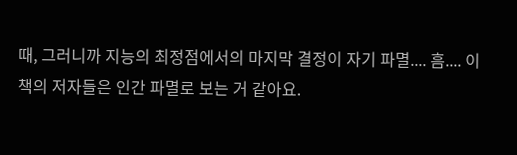때, 그러니까 지능의 최정점에서의 마지막 결정이 자기 파멸.... 흠.... 이 책의 저자들은 인간 파멸로 보는 거 같아요.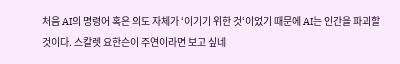처음 AI의 명령어 혹은 의도 자체가 ‘이기기 위한 것‘이었기 때문에 AI는 인간을 파괴할 것이다. 스칼렛 요한슨이 주연이라면 보고 싶네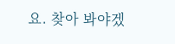요. 찾아 봐야겠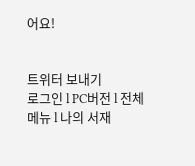어요!


트위터 보내기
로그인 l PC버전 l 전체 메뉴 l 나의 서재